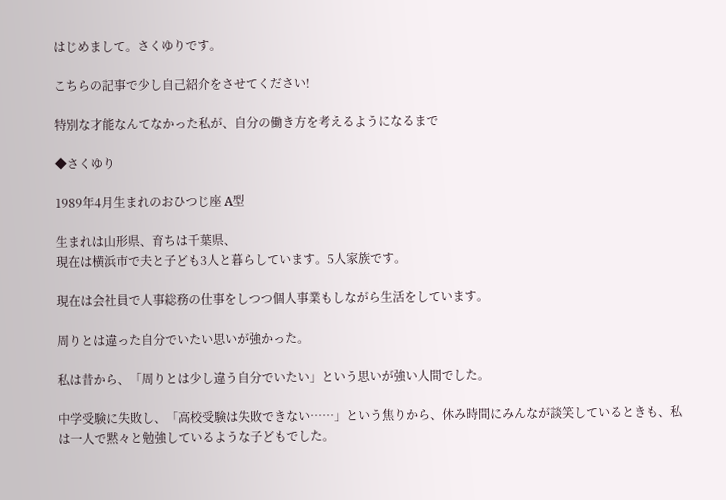はじめまして。さくゆりです。

こちらの記事で少し自己紹介をさせてください!

特別な才能なんてなかった私が、自分の働き方を考えるようになるまで

◆さくゆり

1989年4月生まれのおひつじ座 A型

生まれは山形県、育ちは千葉県、
現在は横浜市で夫と子ども3人と暮らしています。5人家族です。

現在は会社員で人事総務の仕事をしつつ個人事業もしながら生活をしています。

周りとは違った自分でいたい思いが強かった。

私は昔から、「周りとは少し違う自分でいたい」という思いが強い人間でした。

中学受験に失敗し、「高校受験は失敗できない……」という焦りから、休み時間にみんなが談笑しているときも、私は一人で黙々と勉強しているような子どもでした。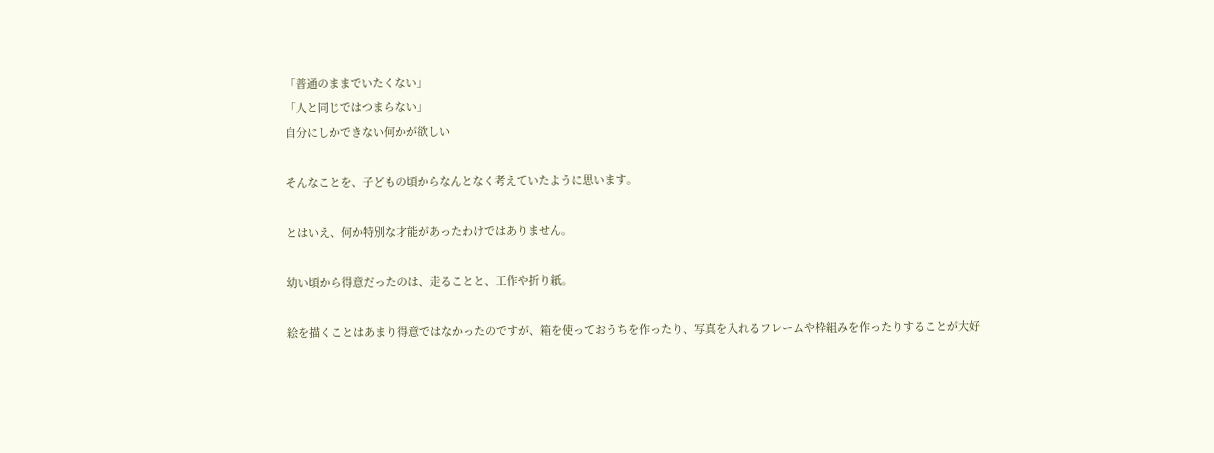「普通のままでいたくない」
「人と同じではつまらない」
自分にしかできない何かが欲しい

そんなことを、子どもの頃からなんとなく考えていたように思います。

とはいえ、何か特別な才能があったわけではありません。

幼い頃から得意だったのは、走ることと、工作や折り紙。

絵を描くことはあまり得意ではなかったのですが、箱を使っておうちを作ったり、写真を入れるフレームや枠組みを作ったりすることが大好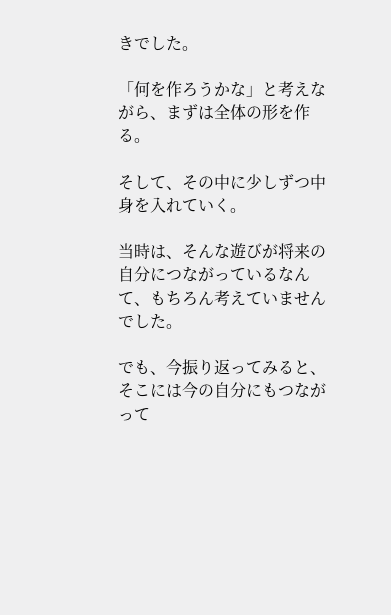きでした。

「何を作ろうかな」と考えながら、まずは全体の形を作る。

そして、その中に少しずつ中身を入れていく。

当時は、そんな遊びが将来の自分につながっているなんて、もちろん考えていませんでした。

でも、今振り返ってみると、そこには今の自分にもつながって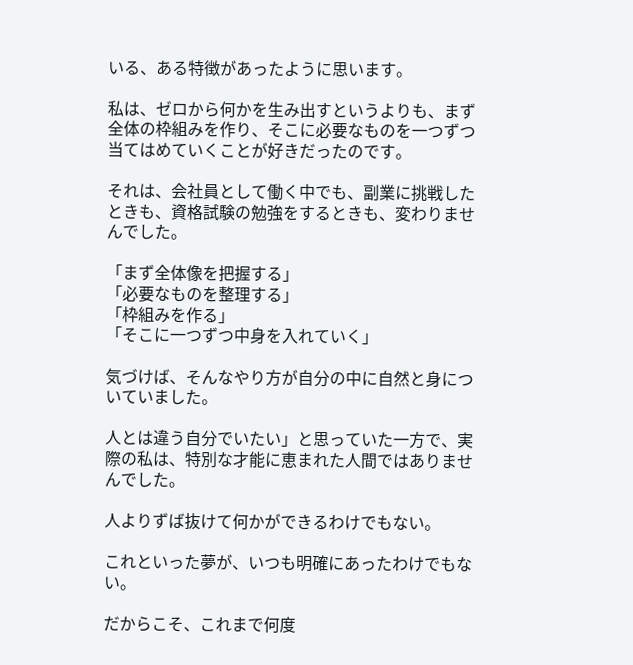いる、ある特徴があったように思います。

私は、ゼロから何かを生み出すというよりも、まず全体の枠組みを作り、そこに必要なものを一つずつ当てはめていくことが好きだったのです。

それは、会社員として働く中でも、副業に挑戦したときも、資格試験の勉強をするときも、変わりませんでした。

「まず全体像を把握する」
「必要なものを整理する」
「枠組みを作る」
「そこに一つずつ中身を入れていく」

気づけば、そんなやり方が自分の中に自然と身についていました。

人とは違う自分でいたい」と思っていた一方で、実際の私は、特別な才能に恵まれた人間ではありませんでした。

人よりずば抜けて何かができるわけでもない。

これといった夢が、いつも明確にあったわけでもない。

だからこそ、これまで何度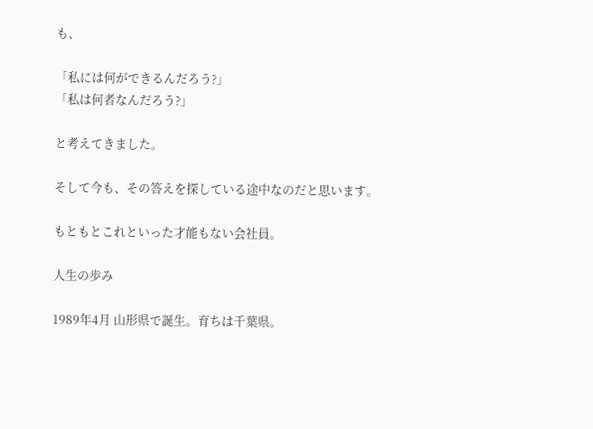も、

「私には何ができるんだろう?」
「私は何者なんだろう?」

と考えてきました。

そして今も、その答えを探している途中なのだと思います。

もともとこれといった才能もない会社員。

人生の歩み

1989年4月 山形県で誕生。育ちは千葉県。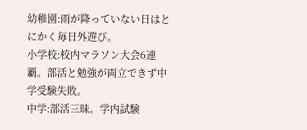幼稚園:雨が降っていない日はとにかく毎日外遊び。
小学校:校内マラソン大会6連覇。部活と勉強が両立できず中学受験失敗。
中学:部活三昧。学内試験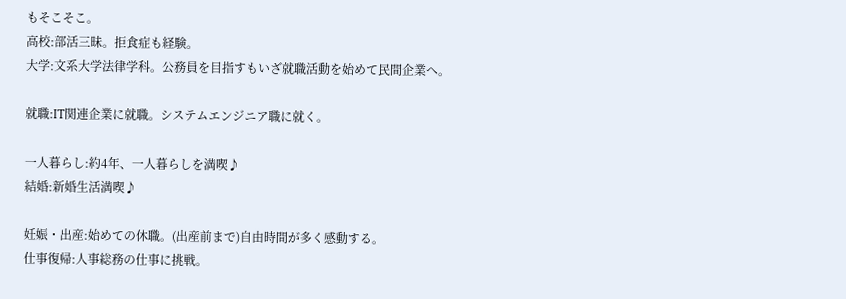もそこそこ。
高校:部活三昧。拒食症も経験。
大学:文系大学法律学科。公務員を目指すもいざ就職活動を始めて民間企業へ。

就職:IT関連企業に就職。システムエンジニア職に就く。

一人暮らし:約4年、一人暮らしを満喫♪
結婚:新婚生活満喫♪

妊娠・出産:始めての休職。(出産前まで)自由時間が多く感動する。
仕事復帰:人事総務の仕事に挑戦。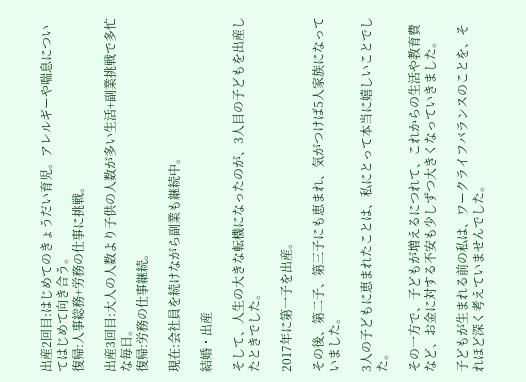出産2回目:はじめてのきょうだい育児。アレルギーや喘息についてはじめて向き合う。
復帰:人事総務+労務の仕事に挑戦。

出産3回目:大人の人数より子供の人数が多い生活+副業挑戦で多忙な毎日。
復帰:労務の仕事継続。

現在:会社員を続けながら副業も継続中。

結婚・出産

そして、人生の大きな転機になったのが、3人目の子どもを出産したときでした。

2017年に第一子を出産。

その後、第二子、第三子にも恵まれ、気がつけば5人家族になっていました。

3人の子どもに恵まれたことは、私にとって本当に嬉しいことでした。

その一方で、子どもが増えるにつれて、これからの生活や教育費など、お金に対する不安も少しずつ大きくなっていきました。

子どもが生まれる前の私は、ワークライフバランスのことを、それほど深く考えていませんでした。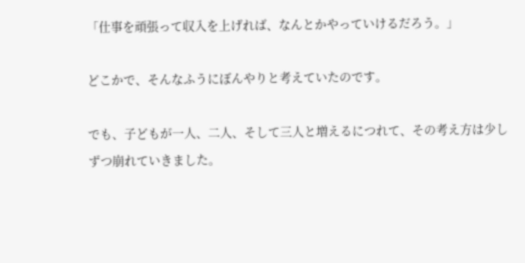「仕事を頑張って収入を上げれば、なんとかやっていけるだろう。」

どこかで、そんなふうにぼんやりと考えていたのです。

でも、子どもが一人、二人、そして三人と増えるにつれて、その考え方は少しずつ崩れていきました。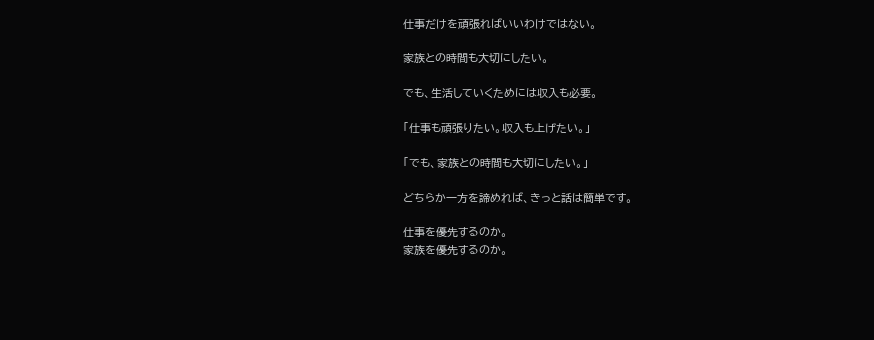仕事だけを頑張ればいいわけではない。

家族との時間も大切にしたい。

でも、生活していくためには収入も必要。

「仕事も頑張りたい。収入も上げたい。」

「でも、家族との時間も大切にしたい。」

どちらか一方を諦めれば、きっと話は簡単です。

仕事を優先するのか。
家族を優先するのか。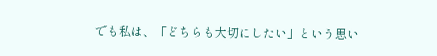でも私は、「どちらも大切にしたい」という思い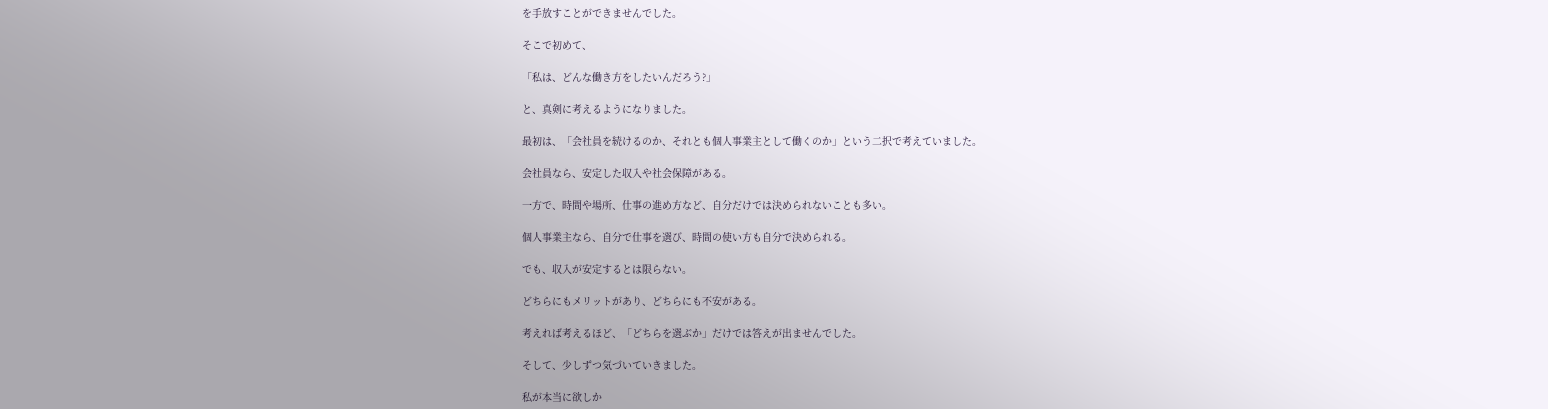を手放すことができませんでした。

そこで初めて、

「私は、どんな働き方をしたいんだろう?」

と、真剣に考えるようになりました。

最初は、「会社員を続けるのか、それとも個人事業主として働くのか」という二択で考えていました。

会社員なら、安定した収入や社会保障がある。

一方で、時間や場所、仕事の進め方など、自分だけでは決められないことも多い。

個人事業主なら、自分で仕事を選び、時間の使い方も自分で決められる。

でも、収入が安定するとは限らない。

どちらにもメリットがあり、どちらにも不安がある。

考えれば考えるほど、「どちらを選ぶか」だけでは答えが出ませんでした。

そして、少しずつ気づいていきました。

私が本当に欲しか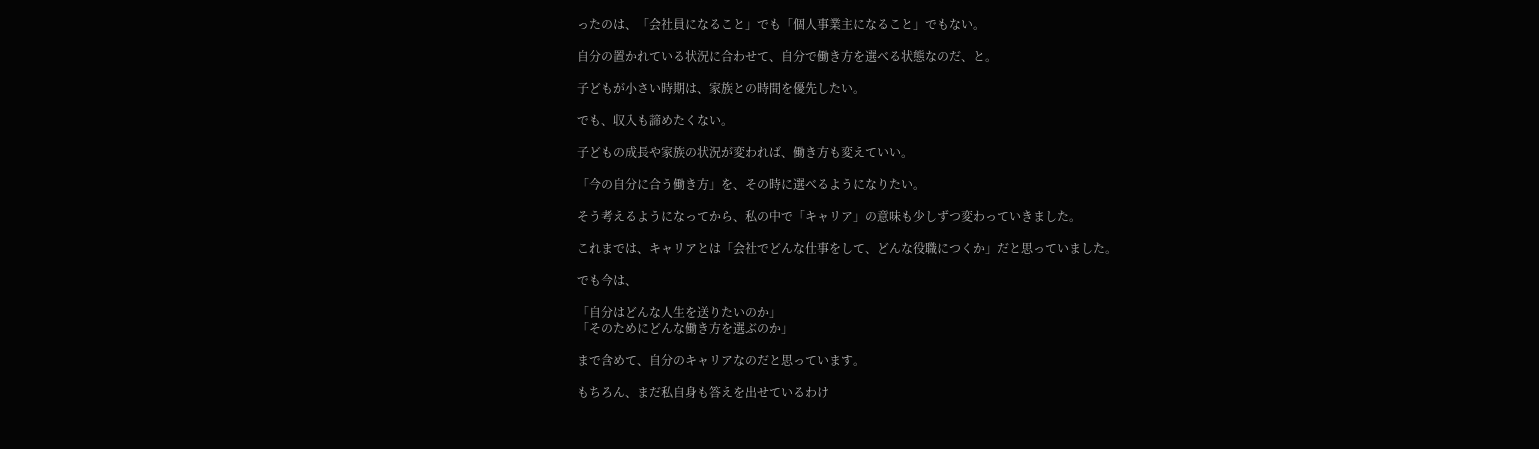ったのは、「会社員になること」でも「個人事業主になること」でもない。

自分の置かれている状況に合わせて、自分で働き方を選べる状態なのだ、と。

子どもが小さい時期は、家族との時間を優先したい。

でも、収入も諦めたくない。

子どもの成長や家族の状況が変われば、働き方も変えていい。

「今の自分に合う働き方」を、その時に選べるようになりたい。

そう考えるようになってから、私の中で「キャリア」の意味も少しずつ変わっていきました。

これまでは、キャリアとは「会社でどんな仕事をして、どんな役職につくか」だと思っていました。

でも今は、

「自分はどんな人生を送りたいのか」
「そのためにどんな働き方を選ぶのか」

まで含めて、自分のキャリアなのだと思っています。

もちろん、まだ私自身も答えを出せているわけ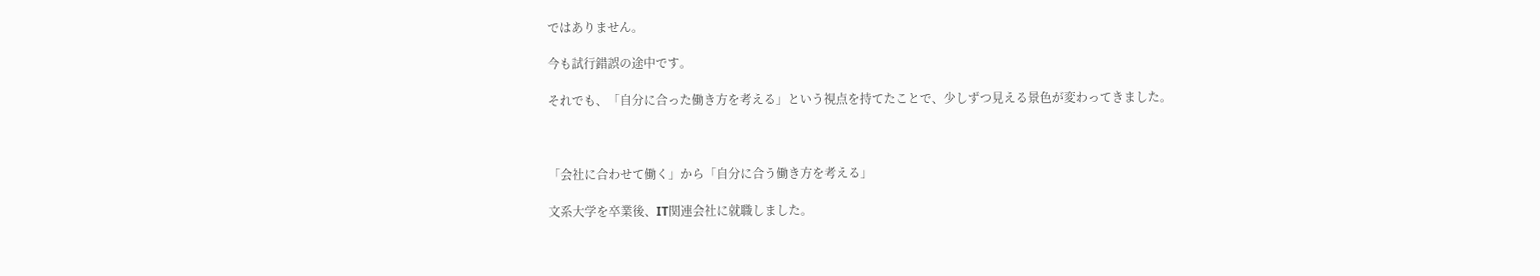ではありません。

今も試行錯誤の途中です。

それでも、「自分に合った働き方を考える」という視点を持てたことで、少しずつ見える景色が変わってきました。



「会社に合わせて働く」から「自分に合う働き方を考える」

文系大学を卒業後、IT関連会社に就職しました。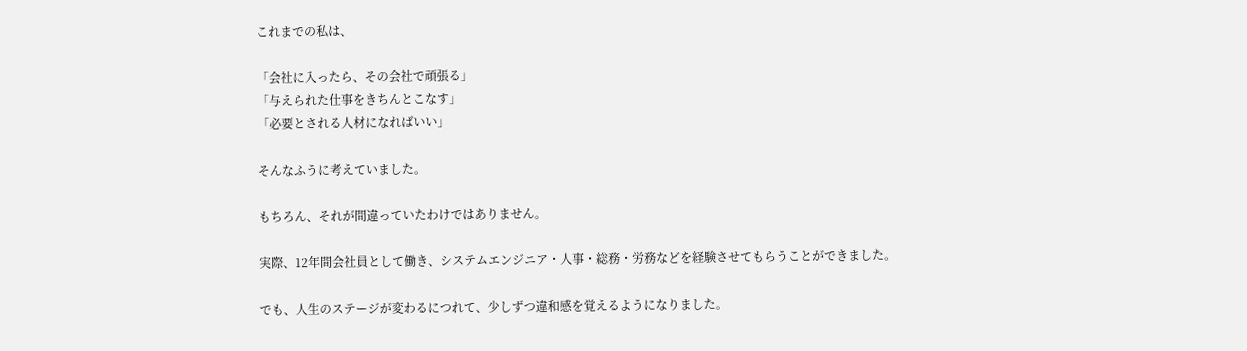これまでの私は、

「会社に入ったら、その会社で頑張る」
「与えられた仕事をきちんとこなす」
「必要とされる人材になればいい」

そんなふうに考えていました。

もちろん、それが間違っていたわけではありません。

実際、12年間会社員として働き、システムエンジニア・人事・総務・労務などを経験させてもらうことができました。

でも、人生のステージが変わるにつれて、少しずつ違和感を覚えるようになりました。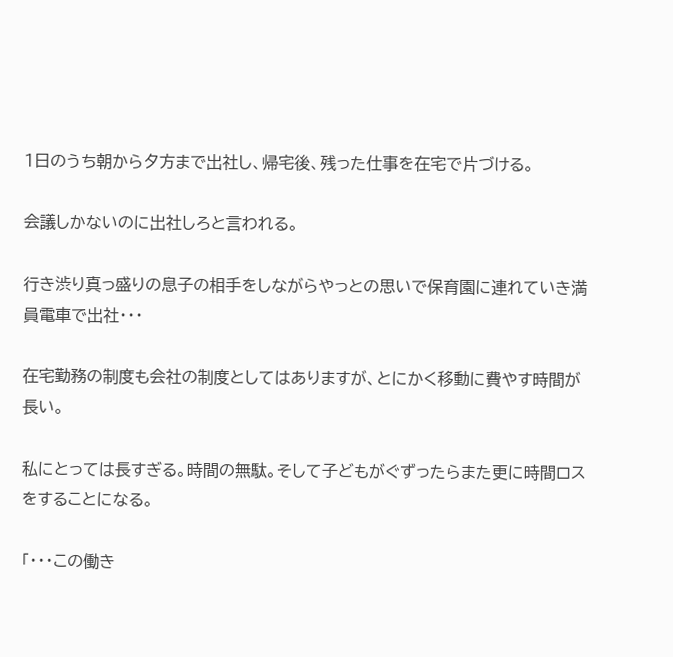1日のうち朝から夕方まで出社し、帰宅後、残った仕事を在宅で片づける。

会議しかないのに出社しろと言われる。

行き渋り真っ盛りの息子の相手をしながらやっとの思いで保育園に連れていき満員電車で出社・・・

在宅勤務の制度も会社の制度としてはありますが、とにかく移動に費やす時間が長い。

私にとっては長すぎる。時間の無駄。そして子どもがぐずったらまた更に時間ロスをすることになる。

「・・・この働き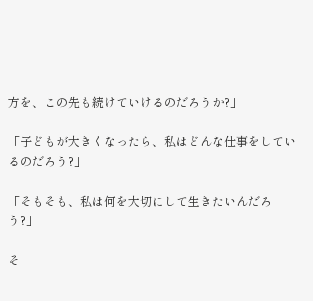方を、この先も続けていけるのだろうか?」

「子どもが大きくなったら、私はどんな仕事をしているのだろう?」

「そもそも、私は何を大切にして生きたいんだろう?」

そ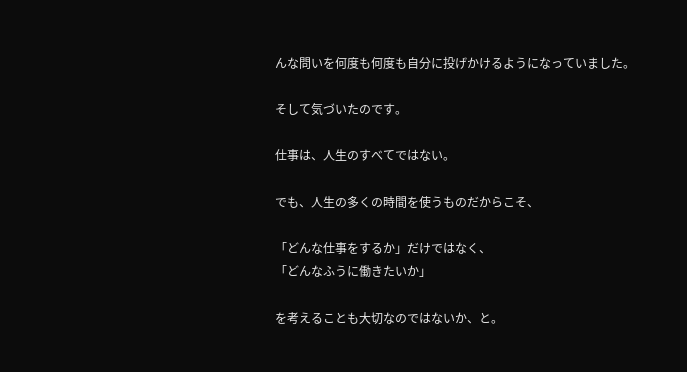んな問いを何度も何度も自分に投げかけるようになっていました。

そして気づいたのです。

仕事は、人生のすべてではない。

でも、人生の多くの時間を使うものだからこそ、

「どんな仕事をするか」だけではなく、
「どんなふうに働きたいか」

を考えることも大切なのではないか、と。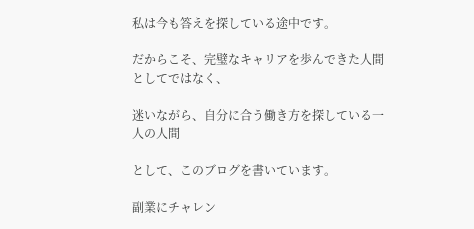私は今も答えを探している途中です。

だからこそ、完璧なキャリアを歩んできた人間としてではなく、

迷いながら、自分に合う働き方を探している一人の人間

として、このブログを書いています。

副業にチャレン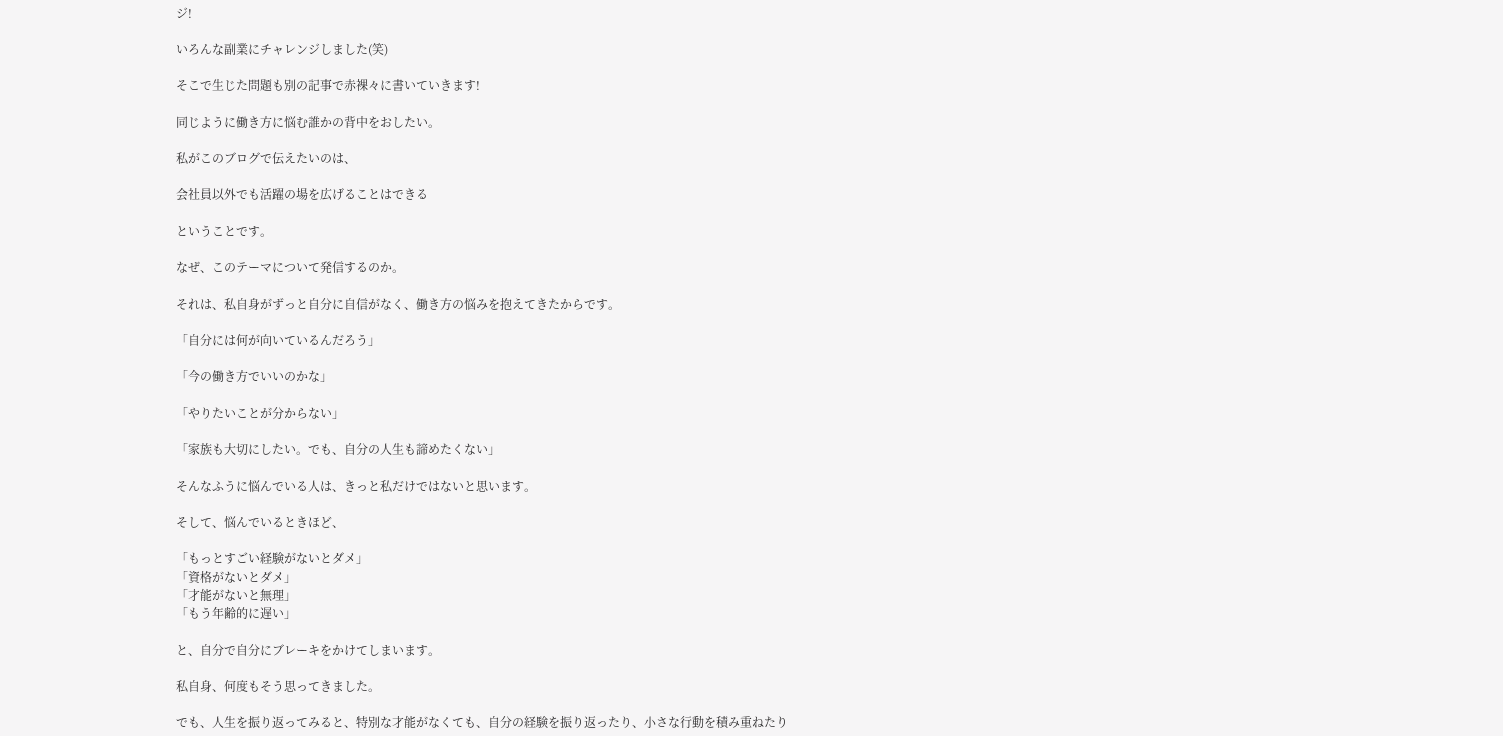ジ!

いろんな副業にチャレンジしました(笑)

そこで生じた問題も別の記事で赤裸々に書いていきます!

同じように働き方に悩む誰かの背中をおしたい。

私がこのブログで伝えたいのは、

会社員以外でも活躍の場を広げることはできる

ということです。

なぜ、このテーマについて発信するのか。

それは、私自身がずっと自分に自信がなく、働き方の悩みを抱えてきたからです。

「自分には何が向いているんだろう」

「今の働き方でいいのかな」

「やりたいことが分からない」

「家族も大切にしたい。でも、自分の人生も諦めたくない」

そんなふうに悩んでいる人は、きっと私だけではないと思います。

そして、悩んでいるときほど、

「もっとすごい経験がないとダメ」
「資格がないとダメ」
「才能がないと無理」
「もう年齢的に遅い」

と、自分で自分にブレーキをかけてしまいます。

私自身、何度もそう思ってきました。

でも、人生を振り返ってみると、特別な才能がなくても、自分の経験を振り返ったり、小さな行動を積み重ねたり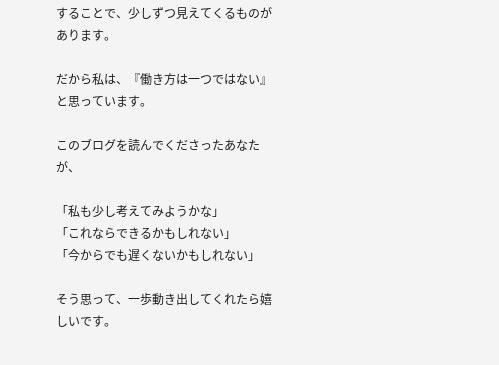することで、少しずつ見えてくるものがあります。

だから私は、『働き方は一つではない』と思っています。

このブログを読んでくださったあなたが、

「私も少し考えてみようかな」
「これならできるかもしれない」
「今からでも遅くないかもしれない」

そう思って、一歩動き出してくれたら嬉しいです。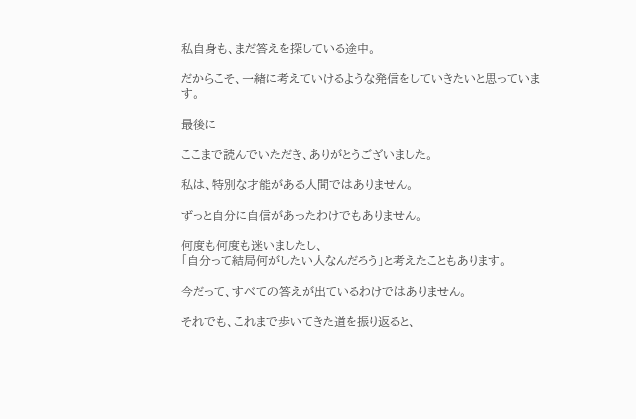私自身も、まだ答えを探している途中。

だからこそ、一緒に考えていけるような発信をしていきたいと思っています。

最後に

ここまで読んでいただき、ありがとうございました。

私は、特別な才能がある人間ではありません。

ずっと自分に自信があったわけでもありません。

何度も何度も迷いましたし、
「自分って結局何がしたい人なんだろう」と考えたこともあります。

今だって、すべての答えが出ているわけではありません。

それでも、これまで歩いてきた道を振り返ると、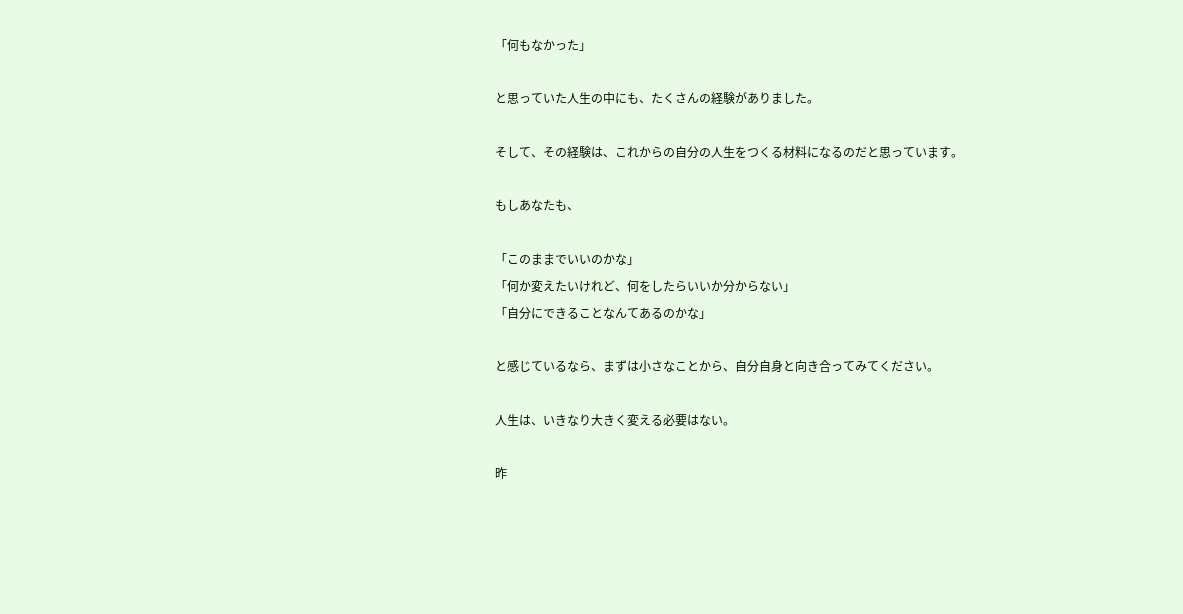「何もなかった」

と思っていた人生の中にも、たくさんの経験がありました。

そして、その経験は、これからの自分の人生をつくる材料になるのだと思っています。

もしあなたも、

「このままでいいのかな」
「何か変えたいけれど、何をしたらいいか分からない」
「自分にできることなんてあるのかな」

と感じているなら、まずは小さなことから、自分自身と向き合ってみてください。

人生は、いきなり大きく変える必要はない。

昨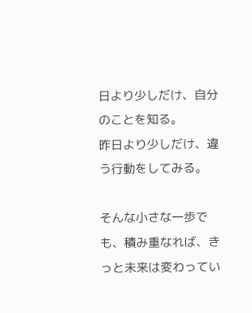日より少しだけ、自分のことを知る。
昨日より少しだけ、違う行動をしてみる。

そんな小さな一歩でも、積み重なれば、きっと未来は変わってい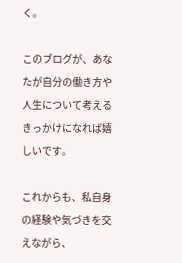く。

このブログが、あなたが自分の働き方や人生について考えるきっかけになれば嬉しいです。

これからも、私自身の経験や気づきを交えながら、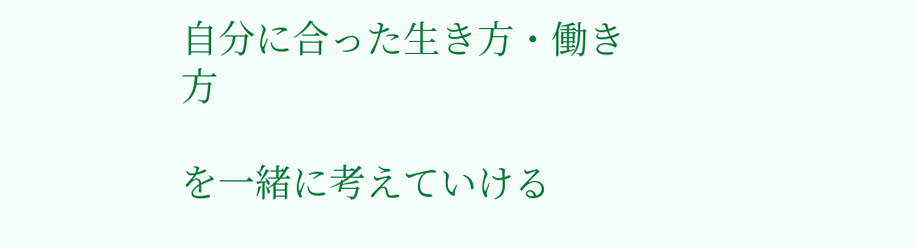自分に合った生き方・働き方

を一緒に考えていける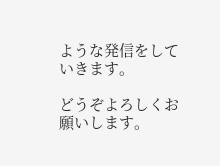ような発信をしていきます。

どうぞよろしくお願いします。